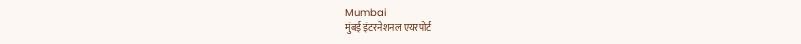Mumbai
मुंबई इंटरनेशनल एयरपोर्ट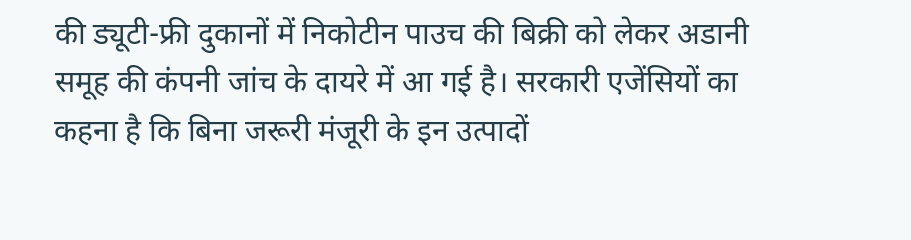की ड्यूटी-फ्री दुकानों में निकोटीन पाउच की बिक्री को लेकर अडानी समूह की कंपनी जांच के दायरे में आ गई है। सरकारी एजेंसियों का कहना है कि बिना जरूरी मंजूरी के इन उत्पादों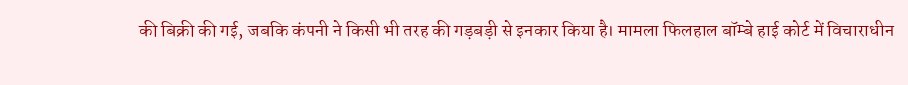की बिक्री की गई, जबकि कंपनी ने किसी भी तरह की गड़बड़ी से इनकार किया है। मामला फिलहाल बॉम्बे हाई कोर्ट में विचाराधीन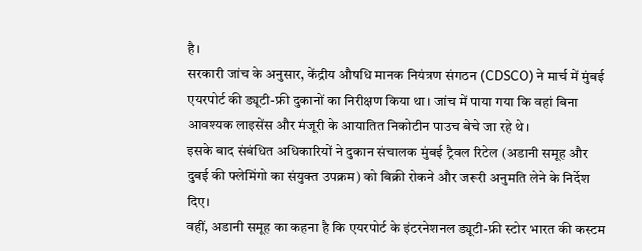है।
सरकारी जांच के अनुसार, केंद्रीय औषधि मानक नियंत्रण संगठन (CDSCO) ने मार्च में मुंबई एयरपोर्ट की ड्यूटी-फ्री दुकानों का निरीक्षण किया था। जांच में पाया गया कि वहां बिना आवश्यक लाइसेंस और मंजूरी के आयातित निकोटीन पाउच बेचे जा रहे थे।
इसके बाद संबंधित अधिकारियों ने दुकान संचालक मुंबई ट्रैवल रिटेल (अडानी समूह और दुबई की फ्लेमिंगो का संयुक्त उपक्रम) को बिक्री रोकने और जरूरी अनुमति लेने के निर्देश दिए।
वहीं, अडानी समूह का कहना है कि एयरपोर्ट के इंटरनेशनल ड्यूटी-फ्री स्टोर भारत की कस्टम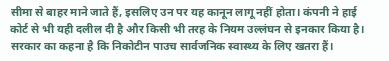सीमा से बाहर माने जाते हैं, इसलिए उन पर यह कानून लागू नहीं होता। कंपनी ने हाई कोर्ट से भी यही दलील दी है और किसी भी तरह के नियम उल्लंघन से इनकार किया है।
सरकार का कहना है कि निकोटीन पाउच सार्वजनिक स्वास्थ्य के लिए खतरा हैं।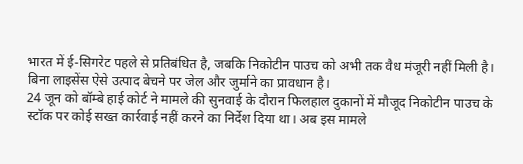भारत में ई-सिगरेट पहले से प्रतिबंधित है, जबकि निकोटीन पाउच को अभी तक वैध मंजूरी नहीं मिली है। बिना लाइसेंस ऐसे उत्पाद बेचने पर जेल और जुर्माने का प्रावधान है।
24 जून को बॉम्बे हाई कोर्ट ने मामले की सुनवाई के दौरान फिलहाल दुकानों में मौजूद निकोटीन पाउच के स्टॉक पर कोई सख्त कार्रवाई नहीं करने का निर्देश दिया था। अब इस मामले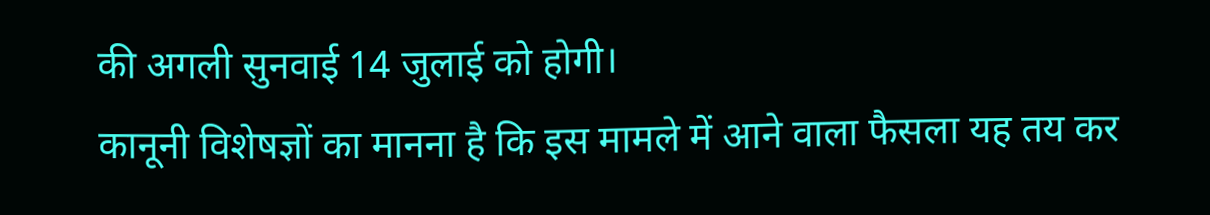की अगली सुनवाई 14 जुलाई को होगी।
कानूनी विशेषज्ञों का मानना है कि इस मामले में आने वाला फैसला यह तय कर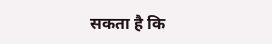सकता है कि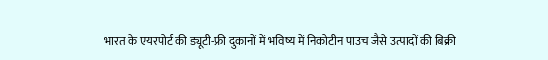भारत के एयरपोर्ट की ड्यूटी-फ्री दुकानों में भविष्य में निकोटीन पाउच जैसे उत्पादों की बिक्री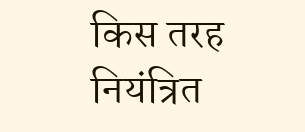किस तरह नियंत्रित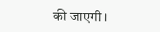की जाएगी।